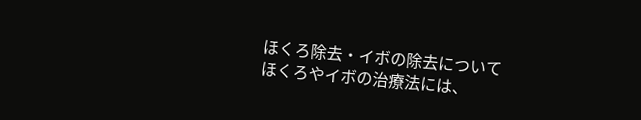ほくろ除去・イボの除去について
ほくろやイボの治療法には、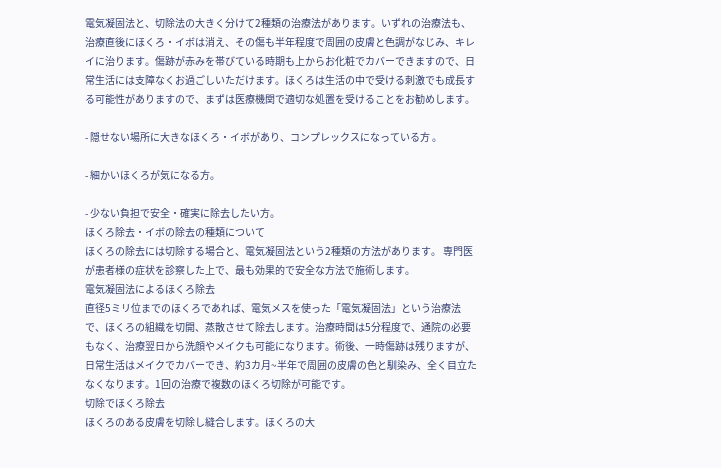電気凝固法と、切除法の大きく分けて2種類の治療法があります。いずれの治療法も、治療直後にほくろ・イボは消え、その傷も半年程度で周囲の皮膚と色調がなじみ、キレイに治ります。傷跡が赤みを帯びている時期も上からお化粧でカバーできますので、日常生活には支障なくお過ごしいただけます。ほくろは生活の中で受ける刺激でも成長する可能性がありますので、まずは医療機関で適切な処置を受けることをお勧めします。

- 隠せない場所に大きなほくろ・イボがあり、コンプレックスになっている方 。

- 細かいほくろが気になる方。

- 少ない負担で安全・確実に除去したい方。
ほくろ除去・イボの除去の種類について
ほくろの除去には切除する場合と、電気凝固法という2種類の方法があります。 専門医が患者様の症状を診察した上で、最も効果的で安全な方法で施術します。
電気凝固法によるほくろ除去
直径5ミリ位までのほくろであれば、電気メスを使った「電気凝固法」という治療法で、ほくろの組織を切開、蒸散させて除去します。治療時間は5分程度で、通院の必要もなく、治療翌日から洗顔やメイクも可能になります。術後、一時傷跡は残りますが、日常生活はメイクでカバーでき、約3カ月~半年で周囲の皮膚の色と馴染み、全く目立たなくなります。1回の治療で複数のほくろ切除が可能です。
切除でほくろ除去
ほくろのある皮膚を切除し縫合します。ほくろの大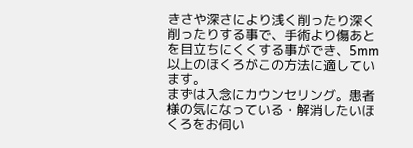きさや深さにより浅く削ったり深く削ったりする事で、手術より傷あとを目立ちにくくする事ができ、5mm以上のほくろがこの方法に適しています。
まずは入念にカウンセリング。患者様の気になっている・解消したいほくろをお伺い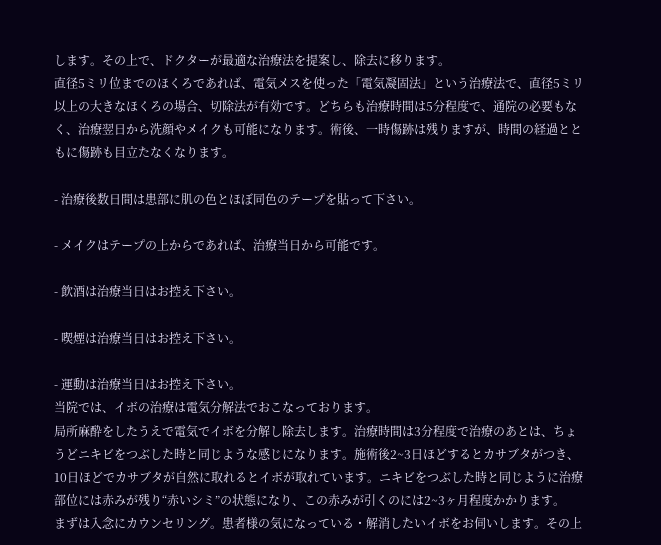します。その上で、ドクターが最適な治療法を提案し、除去に移ります。
直径5ミリ位までのほくろであれば、電気メスを使った「電気凝固法」という治療法で、直径5ミリ以上の大きなほくろの場合、切除法が有効です。どちらも治療時間は5分程度で、通院の必要もなく、治療翌日から洗顔やメイクも可能になります。術後、一時傷跡は残りますが、時間の経過とともに傷跡も目立たなくなります。

- 治療後数日間は患部に肌の色とほぼ同色のテープを貼って下さい。

- メイクはテープの上からであれば、治療当日から可能です。

- 飲酒は治療当日はお控え下さい。

- 喫煙は治療当日はお控え下さい。

- 運動は治療当日はお控え下さい。
当院では、イボの治療は電気分解法でおこなっております。
局所麻酔をしたうえで電気でイボを分解し除去します。治療時間は3分程度で治療のあとは、ちょうどニキビをつぶした時と同じような感じになります。施術後2~3日ほどするとカサブタがつき、10日ほどでカサブタが自然に取れるとイボが取れています。ニキビをつぶした時と同じように治療部位には赤みが残り“赤いシミ”の状態になり、この赤みが引くのには2~3ヶ月程度かかります。
まずは入念にカウンセリング。患者様の気になっている・解消したいイボをお伺いします。その上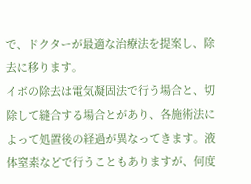で、ドクターが最適な治療法を提案し、除去に移ります。
イボの除去は電気凝固法で行う場合と、切除して縫合する場合とがあり、各施術法によって処置後の経過が異なってきます。液体窒素などで行うこともありますが、何度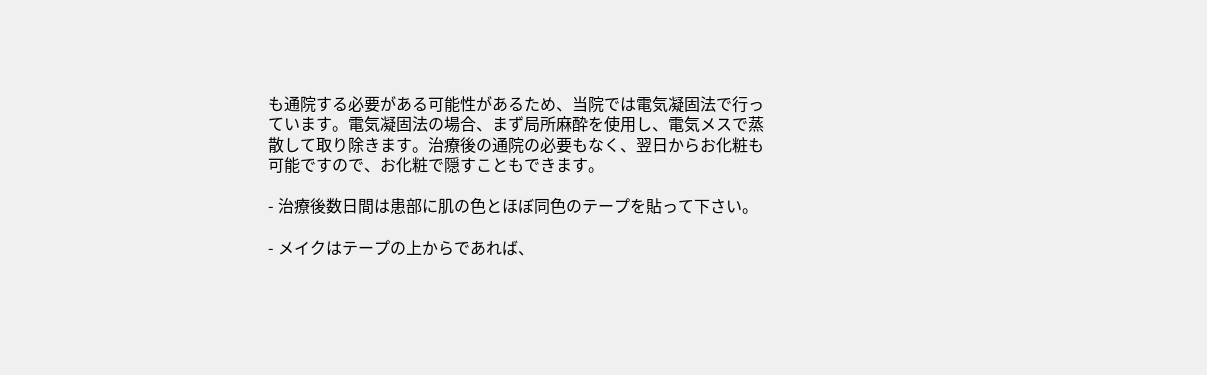も通院する必要がある可能性があるため、当院では電気凝固法で行っています。電気凝固法の場合、まず局所麻酔を使用し、電気メスで蒸散して取り除きます。治療後の通院の必要もなく、翌日からお化粧も可能ですので、お化粧で隠すこともできます。

- 治療後数日間は患部に肌の色とほぼ同色のテープを貼って下さい。

- メイクはテープの上からであれば、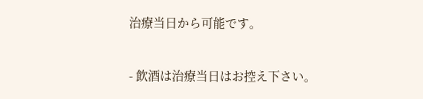治療当日から可能です。

- 飲酒は治療当日はお控え下さい。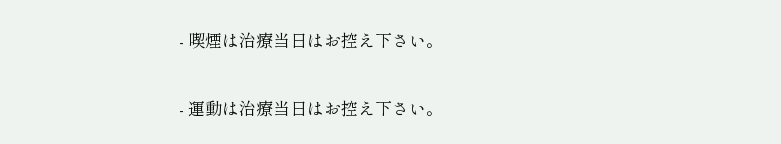- 喫煙は治療当日はお控え下さい。

- 運動は治療当日はお控え下さい。